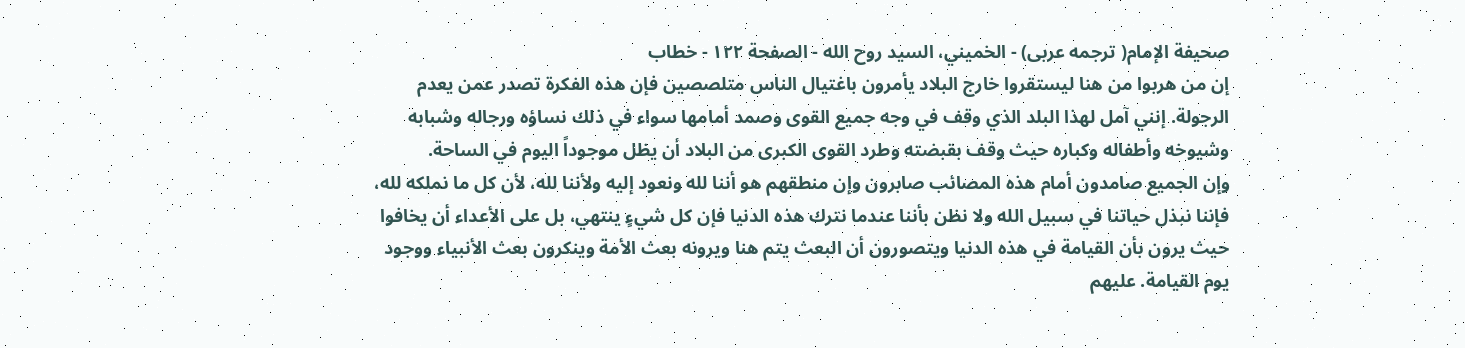صحيفة الإمام( ترجمه عربى) - الخميني، السيد روح الله - الصفحة ١٢٢ - خطاب
إن من هربوا من هنا ليستقروا خارج البلاد يأمرون باغتيال الناس متلصصين فإن هذه الفكرة تصدر عمن يعدم الرجولة. إنني آمل لهذا البلد الذي وقف في وجه جميع القوى وصمد أمامها سواء في ذلك نساؤه ورجاله وشبابه وشيوخه وأطفاله وكباره حيث وقف بقبضته وطرد القوى الكبرى من البلاد أن يظل موجوداً اليوم في الساحة.
وإن الجميع صامدون أمام هذه المصائب صابرون وإن منطقهم هو أننا لله ونعود إليه ولأننا لله، لأن كل ما نملكه لله، فإننا نبذل حياتنا في سبيل الله ولا نظن بأننا عندما نترك هذه الدنيا فإن كل شيءٍ ينتهي، بل على الأعداء أن يخافوا حيث يرون بأن القيامة في هذه الدنيا ويتصورون أن البعث يتم هنا ويرونه بعث الأمة وينكرون بعث الأنبياء ووجود يوم القيامة. عليهم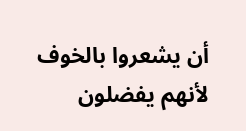أن يشعروا بالخوف لأنهم يفضلون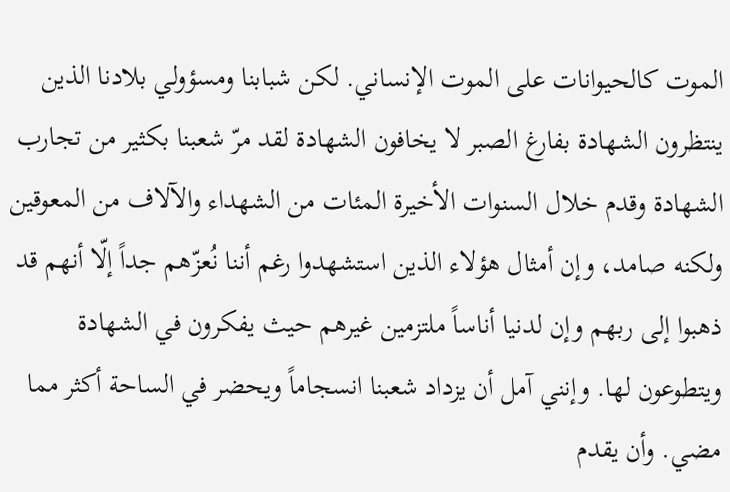الموت كالحيوانات على الموت الإنساني. لكن شبابنا ومسؤولي بلادنا الذين ينتظرون الشهادة بفارغ الصبر لا يخافون الشهادة لقد مرّ شعبنا بكثير من تجارب الشهادة وقدم خلال السنوات الأخيرة المئات من الشهداء والآلاف من المعوقين ولكنه صامد، وإن أمثال هؤلاء الذين استشهدوا رغم أننا نُعزّهم جداً إلّا أنهم قد ذهبوا إلى ربهم وإن لدنيا أناساً ملتزمين غيرهم حيث يفكرون في الشهادة ويتطوعون لها. وإنني آمل أن يزداد شعبنا انسجاماً ويحضر في الساحة أكثر مما مضي. وأن يقدم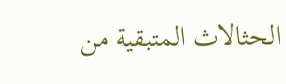الحثالاث المتبقية من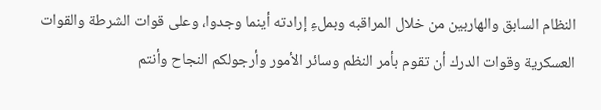النظام السابق والهاربين من خلال المراقبه وبملءِ إرادته أينما وجدوا، وعلى قوات الشرطة والقوات العسكرية وقوات الدرك أن تقوم بأمر النظم وسائر الأمور وأرجولكم النجاح وأنتم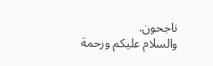ناجحون.
والسلام عليكم ورحمة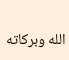الله وبركاته